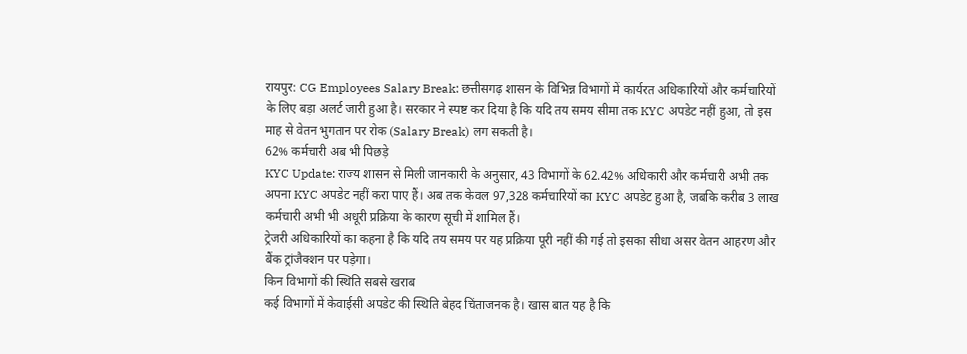रायपुर: CG Employees Salary Break: छत्तीसगढ़ शासन के विभिन्न विभागों में कार्यरत अधिकारियों और कर्मचारियों के लिए बड़ा अलर्ट जारी हुआ है। सरकार ने स्पष्ट कर दिया है कि यदि तय समय सीमा तक KYC अपडेट नहीं हुआ, तो इस माह से वेतन भुगतान पर रोक (Salary Break) लग सकती है।
62% कर्मचारी अब भी पिछड़े
KYC Update: राज्य शासन से मिली जानकारी के अनुसार, 43 विभागों के 62.42% अधिकारी और कर्मचारी अभी तक अपना KYC अपडेट नहीं करा पाए हैं। अब तक केवल 97,328 कर्मचारियों का KYC अपडेट हुआ है, जबकि करीब 3 लाख कर्मचारी अभी भी अधूरी प्रक्रिया के कारण सूची में शामिल हैं।
ट्रेजरी अधिकारियों का कहना है कि यदि तय समय पर यह प्रक्रिया पूरी नहीं की गई तो इसका सीधा असर वेतन आहरण और बैंक ट्रांजैक्शन पर पड़ेगा।
किन विभागों की स्थिति सबसे खराब
कई विभागों में केवाईसी अपडेट की स्थिति बेहद चिंताजनक है। खास बात यह है कि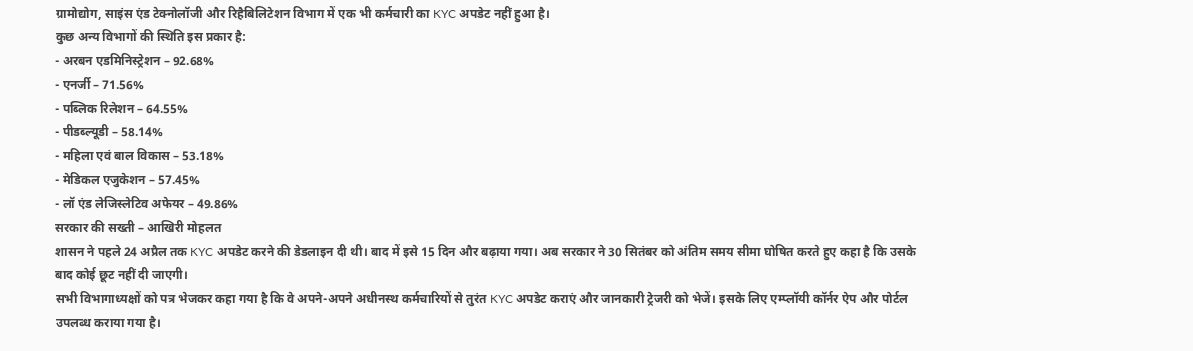ग्रामोद्योग, साइंस एंड टेक्नोलॉजी और रिहैबिलिटेशन विभाग में एक भी कर्मचारी का KYC अपडेट नहीं हुआ है।
कुछ अन्य विभागों की स्थिति इस प्रकार है:
- अरबन एडमिनिस्ट्रेशन – 92.68%
- एनर्जी – 71.56%
- पब्लिक रिलेशन – 64.55%
- पीडब्ल्यूडी – 58.14%
- महिला एवं बाल विकास – 53.18%
- मेडिकल एजुकेशन – 57.45%
- लॉ एंड लेजिस्लेटिव अफेयर – 49.86%
सरकार की सख्ती – आखिरी मोहलत
शासन ने पहले 24 अप्रैल तक KYC अपडेट करने की डेडलाइन दी थी। बाद में इसे 15 दिन और बढ़ाया गया। अब सरकार ने 30 सितंबर को अंतिम समय सीमा घोषित करते हुए कहा है कि उसके बाद कोई छूट नहीं दी जाएगी।
सभी विभागाध्यक्षों को पत्र भेजकर कहा गया है कि वे अपने-अपने अधीनस्थ कर्मचारियों से तुरंत KYC अपडेट कराएं और जानकारी ट्रेजरी को भेजें। इसके लिए एम्प्लॉयी कॉर्नर ऐप और पोर्टल उपलब्ध कराया गया है।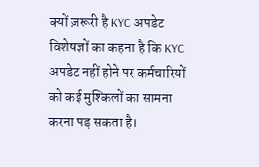क्यों ज़रूरी है KYC अपडेट
विशेषज्ञों का कहना है कि KYC अपडेट नहीं होने पर कर्मचारियों को कई मुश्किलों का सामना करना पड़ सकता है।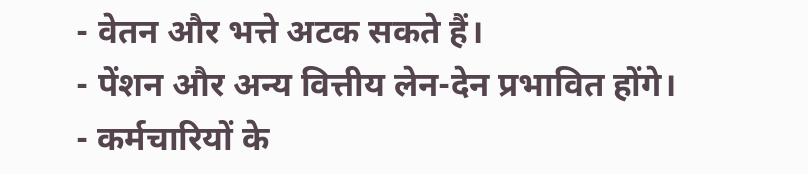- वेतन और भत्ते अटक सकते हैं।
- पेंशन और अन्य वित्तीय लेन-देन प्रभावित होंगे।
- कर्मचारियों के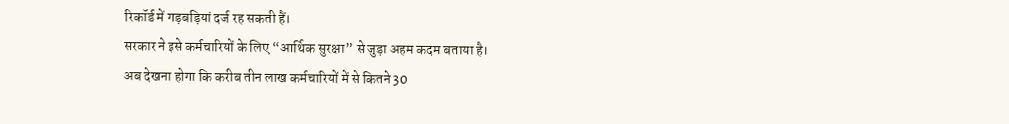रिकॉर्ड में गड़बड़ियां दर्ज रह सकती हैं।
सरकार ने इसे कर्मचारियों के लिए “आर्थिक सुरक्षा” से जुड़ा अहम कदम बताया है।
अब देखना होगा कि करीब तीन लाख कर्मचारियों में से कितने 30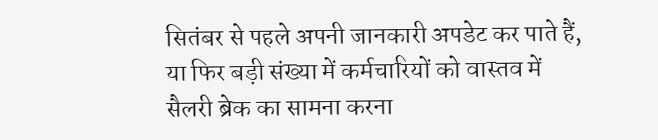सितंबर से पहले अपनी जानकारी अपडेट कर पाते हैं, या फिर बड़ी संख्या में कर्मचारियों को वास्तव में सैलरी ब्रेक का सामना करना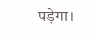पड़ेगा।